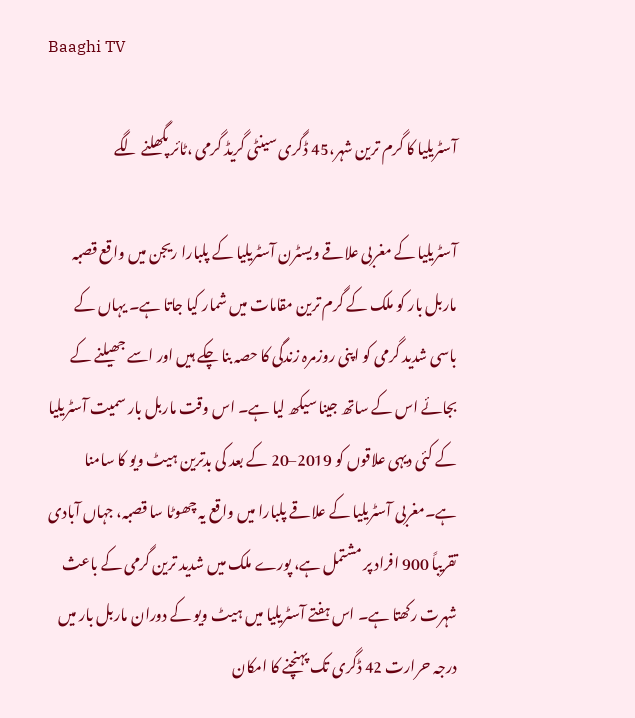Baaghi TV

آسٹریلیا کا گرم ترین شہر،45 ڈگری سینٹی گریڈ گرمی ،ٹائر پگھلنے لگے

آسٹریلیا کے مغربی علاقے ویسٹرن آسٹریلیا کے پلبارا ریجن میں واقع قصبہ ماربل بار کو ملک کے گرم ترین مقامات میں شمار کیا جاتا ہے۔ یہاں کے باسی شدید گرمی کو اپنی روزمرہ زندگی کا حصہ بنا چکے ہیں اور اسے جھیلنے کے بجائے اس کے ساتھ جینا سیکھ لیا ہے۔ اس وقت ماربل بار سمیت آسٹریلیا کے کئی دیہی علاقوں کو 2019–20 کے بعد کی بدترین ہیٹ ویو کا سامنا ہے۔مغربی آسٹریلیا کے علاقے پلبارا میں واقع یہ چھوٹا سا قصبہ، جہاں آبادی تقریباً 900 افراد پر مشتمل ہے، پورے ملک میں شدید ترین گرمی کے باعث شہرت رکھتا ہے۔ اس ہفتے آسٹریلیا میں ہیٹ ویو کے دوران ماربل بار میں درجہ حرارت 42 ڈگری تک پہنچنے کا امکان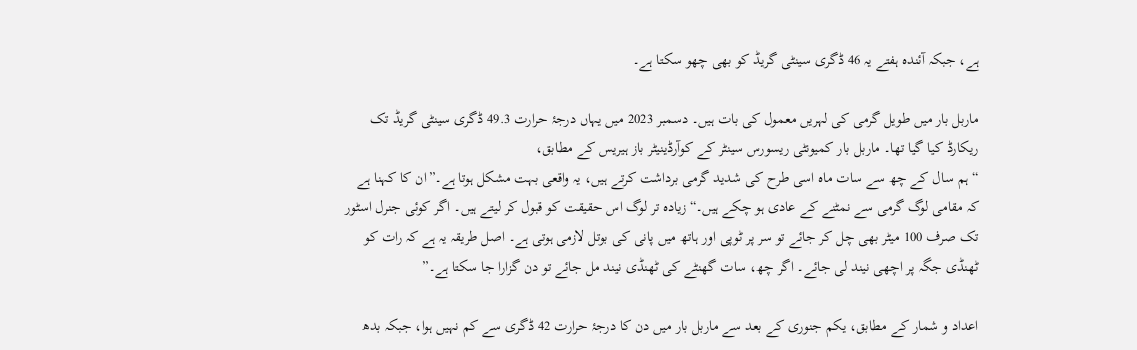ہے، جبکہ آئندہ ہفتے یہ 46 ڈگری سینٹی گریڈ کو بھی چھو سکتا ہے۔

ماربل بار میں طویل گرمی کی لہریں معمول کی بات ہیں۔ دسمبر 2023 میں یہاں درجۂ حرارت 49.3 ڈگری سینٹی گریڈ تک ریکارڈ کیا گیا تھا۔ ماربل بار کمیونٹی ریسورس سینٹر کے کوآرڈینیٹر باز ہیریس کے مطابق،
“ہم سال کے چھ سے سات ماہ اسی طرح کی شدید گرمی برداشت کرتے ہیں، یہ واقعی بہت مشکل ہوتا ہے۔”ان کا کہنا ہے کہ مقامی لوگ گرمی سے نمٹنے کے عادی ہو چکے ہیں۔“زیادہ تر لوگ اس حقیقت کو قبول کر لیتے ہیں۔ اگر کوئی جنرل اسٹور تک صرف 100 میٹر بھی چل کر جائے تو سر پر ٹوپی اور ہاتھ میں پانی کی بوتل لازمی ہوتی ہے۔ اصل طریقہ یہ ہے کہ رات کو ٹھنڈی جگہ پر اچھی نیند لی جائے۔ اگر چھ، سات گھنٹے کی ٹھنڈی نیند مل جائے تو دن گزارا جا سکتا ہے۔”

اعداد و شمار کے مطابق، یکم جنوری کے بعد سے ماربل بار میں دن کا درجۂ حرارت 42 ڈگری سے کم نہیں ہوا، جبکہ بدھ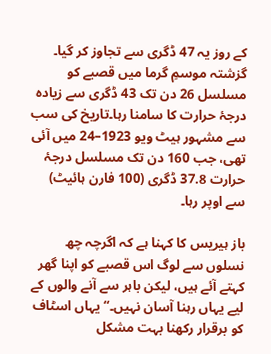کے روز یہ 47 ڈگری سے تجاوز کر گیا۔ گزشتہ موسمِ گرما میں قصبے کو مسلسل 26 دن تک 43 ڈگری سے زیادہ درجۂ حرارت کا سامنا رہا۔تاریخ کی سب سے مشہور ہیٹ ویو 1923–24 میں آئی تھی، جب 160 دن تک مسلسل درجۂ حرارت 37.8 ڈگری (100 فارن ہائیٹ) سے اوپر رہا۔

باز ہیریس کا کہنا ہے کہ اگرچہ چھ نسلوں سے لوگ اس قصبے کو اپنا گھر کہتے آئے ہیں، لیکن باہر سے آنے والوں کے لیے یہاں رہنا آسان نہیں۔“یہاں اسٹاف کو برقرار رکھنا بہت مشکل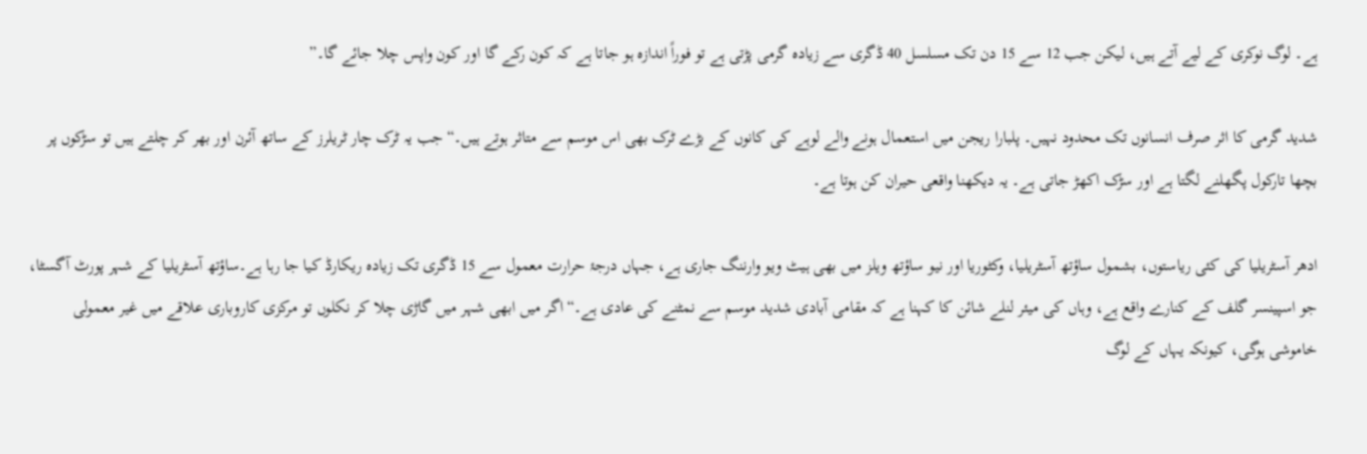ہے۔ لوگ نوکری کے لیے آتے ہیں، لیکن جب 12 سے 15 دن تک مسلسل 40 ڈگری سے زیادہ گرمی پڑتی ہے تو فوراً اندازہ ہو جاتا ہے کہ کون رکے گا اور کون واپس چلا جائے گا۔”

شدید گرمی کا اثر صرف انسانوں تک محدود نہیں۔ پلبارا ریجن میں استعمال ہونے والے لوہے کی کانوں کے بڑے ٹرک بھی اس موسم سے متاثر ہوتے ہیں۔“جب یہ ٹرک چار ٹریلرز کے ساتھ آئرن اور بھر کر چلتے ہیں تو سڑکوں پر بچھا تارکول پگھلنے لگتا ہے اور سڑک اکھڑ جاتی ہے۔ یہ دیکھنا واقعی حیران کن ہوتا ہے۔

ادھر آسٹریلیا کی کئی ریاستوں، بشمول ساؤتھ آسٹریلیا، وکٹوریا اور نیو ساؤتھ ویلز میں بھی ہیٹ ویو وارننگ جاری ہے، جہاں درجۂ حرارت معمول سے 15 ڈگری تک زیادہ ریکارڈ کیا جا رہا ہے۔ساؤتھ آسٹریلیا کے شہر پورٹ آگسٹا، جو اسپینسر گلف کے کنارے واقع ہے، وہاں کی میئر لنلے شائن کا کہنا ہے کہ مقامی آبادی شدید موسم سے نمٹنے کی عادی ہے۔“اگر میں ابھی شہر میں گاڑی چلا کر نکلوں تو مرکزی کاروباری علاقے میں غیر معمولی خاموشی ہوگی، کیونکہ یہاں کے لوگ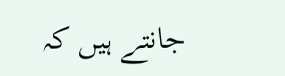جانتے ہیں کہ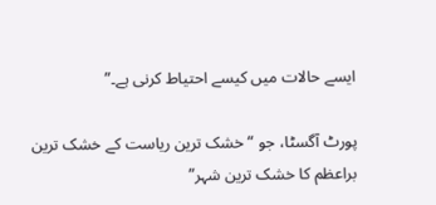ایسے حالات میں کیسے احتیاط کرنی ہے۔”

پورٹ آگسٹا، جو “خشک ترین ریاست کے خشک ترین براعظم کا خشک ترین شہر”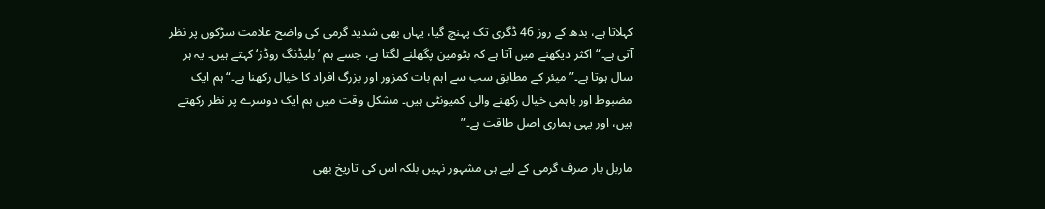کہلاتا ہے، بدھ کے روز 46 ڈگری تک پہنچ گیا، یہاں بھی شدید گرمی کی واضح علامت سڑکوں پر نظر آتی ہے۔“اکثر دیکھنے میں آتا ہے کہ بٹومین پگھلنے لگتا ہے، جسے ہم ’بلیڈنگ روڈز‘ کہتے ہیں۔ یہ ہر سال ہوتا ہے۔”میئر کے مطابق سب سے اہم بات کمزور اور بزرگ افراد کا خیال رکھنا ہے۔“ہم ایک مضبوط اور باہمی خیال رکھنے والی کمیونٹی ہیں۔ مشکل وقت میں ہم ایک دوسرے پر نظر رکھتے ہیں، اور یہی ہماری اصل طاقت ہے۔”

ماربل بار صرف گرمی کے لیے ہی مشہور نہیں بلکہ اس کی تاریخ بھی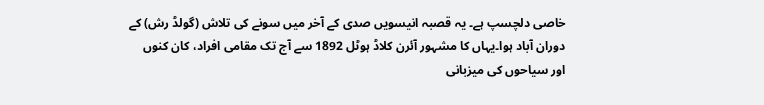خاصی دلچسپ ہے۔ یہ قصبہ انیسویں صدی کے آخر میں سونے کی تلاش (گولڈ رش) کے دوران آباد ہوا۔یہاں کا مشہور آئرن کلاڈ ہوٹل 1892 سے آج تک مقامی افراد، کان کنوں اور سیاحوں کی میزبانی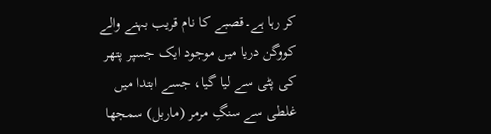کر رہا ہے۔قصبے کا نام قریب بہنے والے کووگن دریا میں موجود ایک جسپر پتھر کی پٹی سے لیا گیا، جسے ابتدا میں غلطی سے سنگِ مرمر (ماربل) سمجھا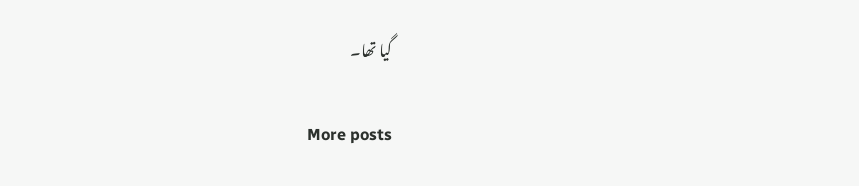گیا تھا۔

More posts